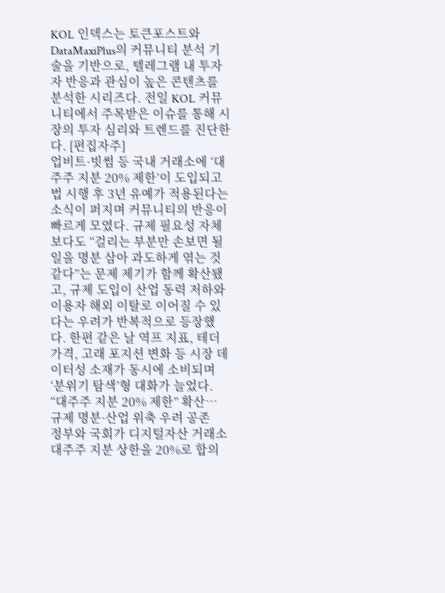KOL 인덱스는 토큰포스트와 DataMaxiPlus의 커뮤니티 분석 기술을 기반으로, 텔레그램 내 투자자 반응과 관심이 높은 콘텐츠를 분석한 시리즈다. 전일 KOL 커뮤니티에서 주목받은 이슈를 통해 시장의 투자 심리와 트렌드를 진단한다. [편집자주]
업비트·빗썸 등 국내 거래소에 ‘대주주 지분 20% 제한’이 도입되고 법 시행 후 3년 유예가 적용된다는 소식이 퍼지며 커뮤니티의 반응이 빠르게 모였다. 규제 필요성 자체보다도 “걸리는 부분만 손보면 될 일을 명분 삼아 과도하게 엮는 것 같다”는 문제 제기가 함께 확산됐고, 규제 도입이 산업 동력 저하와 이용자 해외 이탈로 이어질 수 있다는 우려가 반복적으로 등장했다. 한편 같은 날 역프 지표, 테더 가격, 고래 포지션 변화 등 시장 데이터성 소재가 동시에 소비되며 ‘분위기 탐색’형 대화가 늘었다.
“대주주 지분 20% 제한” 확산… 규제 명분·산업 위축 우려 공존
정부와 국회가 디지털자산 거래소 대주주 지분 상한을 20%로 합의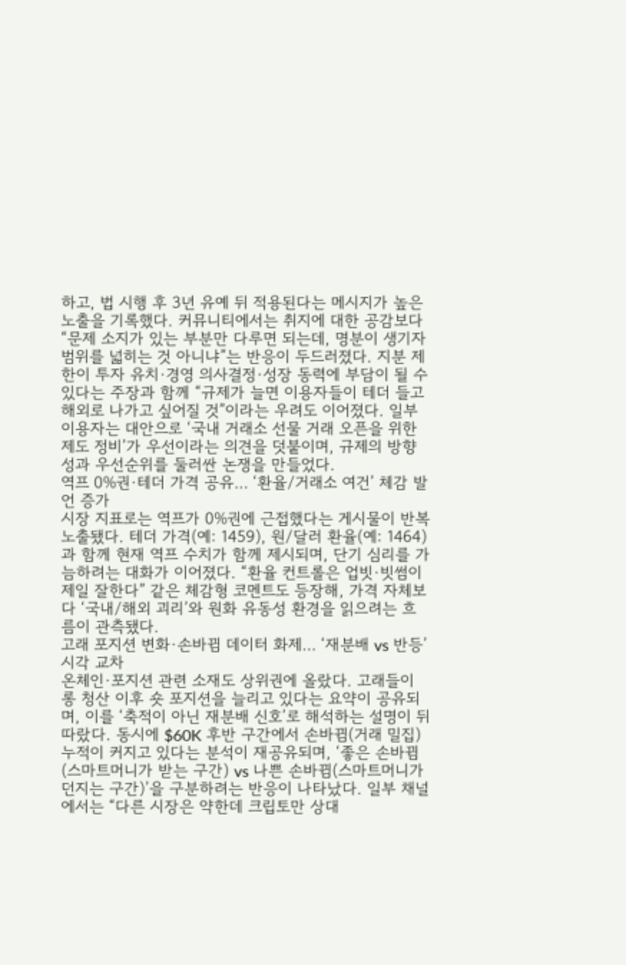하고, 법 시행 후 3년 유예 뒤 적용된다는 메시지가 높은 노출을 기록했다. 커뮤니티에서는 취지에 대한 공감보다 “문제 소지가 있는 부분만 다루면 되는데, 명분이 생기자 범위를 넓히는 것 아니냐”는 반응이 두드러졌다. 지분 제한이 투자 유치·경영 의사결정·성장 동력에 부담이 될 수 있다는 주장과 함께 “규제가 늘면 이용자들이 테더 들고 해외로 나가고 싶어질 것”이라는 우려도 이어졌다. 일부 이용자는 대안으로 ‘국내 거래소 선물 거래 오픈을 위한 제도 정비’가 우선이라는 의견을 덧붙이며, 규제의 방향성과 우선순위를 둘러싼 논쟁을 만들었다.
역프 0%권·테더 가격 공유… ‘환율/거래소 여건’ 체감 발언 증가
시장 지표로는 역프가 0%권에 근접했다는 게시물이 반복 노출됐다. 테더 가격(예: 1459), 원/달러 환율(예: 1464)과 함께 현재 역프 수치가 함께 제시되며, 단기 심리를 가늠하려는 대화가 이어졌다. “환율 컨트롤은 업빗·빗썸이 제일 잘한다” 같은 체감형 코멘트도 등장해, 가격 자체보다 ‘국내/해외 괴리’와 원화 유동성 환경을 읽으려는 흐름이 관측됐다.
고래 포지션 변화·손바뀜 데이터 화제… ‘재분배 vs 반등’ 시각 교차
온체인·포지션 관련 소재도 상위권에 올랐다. 고래들이 롱 청산 이후 숏 포지션을 늘리고 있다는 요약이 공유되며, 이를 ‘축적이 아닌 재분배 신호’로 해석하는 설명이 뒤따랐다. 동시에 $60K 후반 구간에서 손바뀜(거래 밀집) 누적이 커지고 있다는 분석이 재공유되며, ‘좋은 손바뀜(스마트머니가 받는 구간) vs 나쁜 손바뀜(스마트머니가 던지는 구간)’을 구분하려는 반응이 나타났다. 일부 채널에서는 “다른 시장은 약한데 크립토만 상대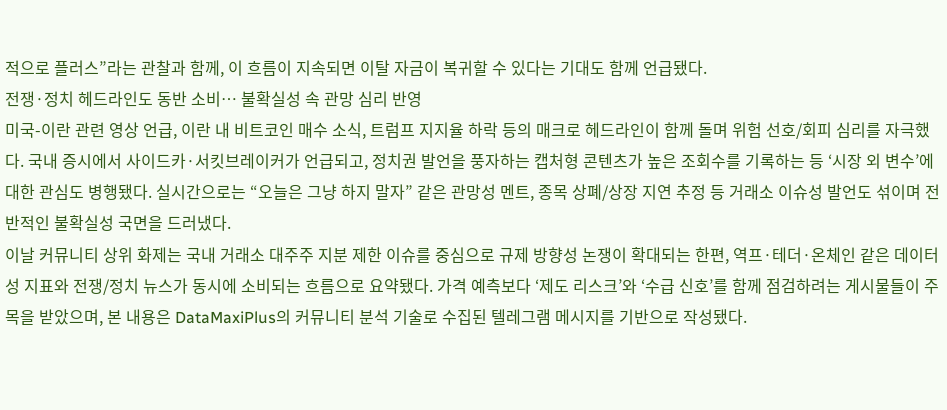적으로 플러스”라는 관찰과 함께, 이 흐름이 지속되면 이탈 자금이 복귀할 수 있다는 기대도 함께 언급됐다.
전쟁·정치 헤드라인도 동반 소비… 불확실성 속 관망 심리 반영
미국-이란 관련 영상 언급, 이란 내 비트코인 매수 소식, 트럼프 지지율 하락 등의 매크로 헤드라인이 함께 돌며 위험 선호/회피 심리를 자극했다. 국내 증시에서 사이드카·서킷브레이커가 언급되고, 정치권 발언을 풍자하는 캡처형 콘텐츠가 높은 조회수를 기록하는 등 ‘시장 외 변수’에 대한 관심도 병행됐다. 실시간으로는 “오늘은 그냥 하지 말자” 같은 관망성 멘트, 종목 상폐/상장 지연 추정 등 거래소 이슈성 발언도 섞이며 전반적인 불확실성 국면을 드러냈다.
이날 커뮤니티 상위 화제는 국내 거래소 대주주 지분 제한 이슈를 중심으로 규제 방향성 논쟁이 확대되는 한편, 역프·테더·온체인 같은 데이터성 지표와 전쟁/정치 뉴스가 동시에 소비되는 흐름으로 요약됐다. 가격 예측보다 ‘제도 리스크’와 ‘수급 신호’를 함께 점검하려는 게시물들이 주목을 받았으며, 본 내용은 DataMaxiPlus의 커뮤니티 분석 기술로 수집된 텔레그램 메시지를 기반으로 작성됐다.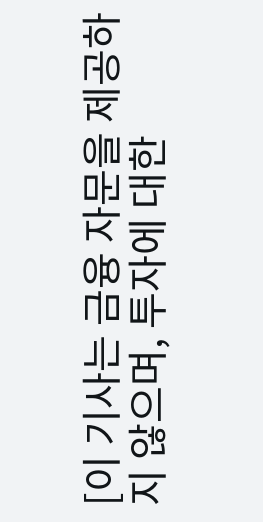[이 기사는 금융 자문을 제공하지 않으며, 투자에 대한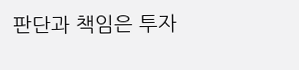판단과 책임은 투자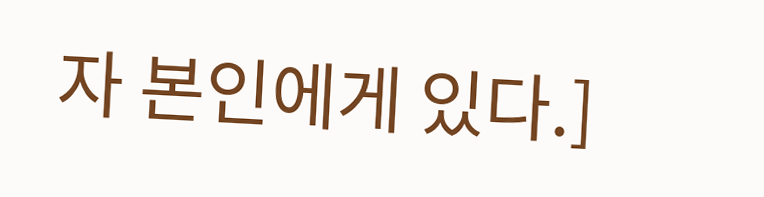자 본인에게 있다.]